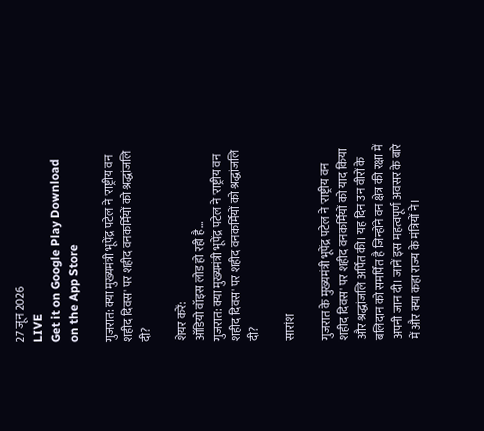27 जून 2026
LIVE
Get it on Google Play Download on the App Store

गुजरात: क्या मुख्यमंत्री भूपेंद्र पटेल ने 'राष्ट्रीय वन शहीद दिवस' पर शहीद वनकर्मियों को श्रद्धांजलि दी?

शेयर करें:
ऑडियो वॉइस लोड हो रही है…
गुजरात: क्या मुख्यमंत्री भूपेंद्र पटेल ने 'राष्ट्रीय वन शहीद दिवस' पर शहीद वनकर्मियों को श्रद्धांजलि दी?

सारांश

गुजरात के मुख्यमंत्री भूपेंद्र पटेल ने 'राष्ट्रीय वन शहीद दिवस' पर शहीद वनकर्मियों को याद किया और श्रद्धांजलि अर्पित की। यह दिन उन वीरों के बलिदान को समर्पित है जिन्होंने वन क्षेत्र की रक्षा में अपनी जान दी। जानें इस महत्वपूर्ण अवसर के बारे में और क्या कहा राज्य के मंत्रियों ने।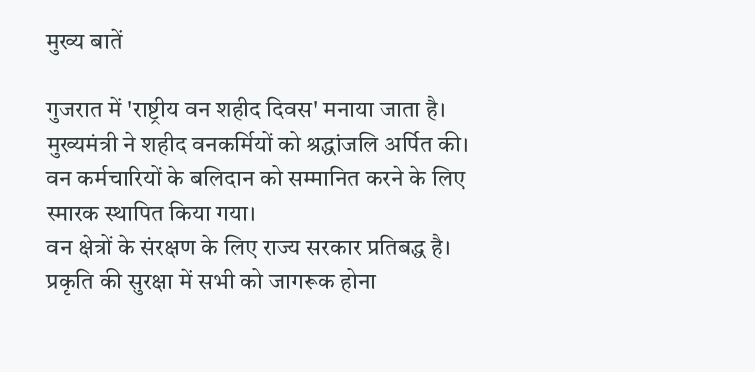मुख्य बातें

गुजरात में 'राष्ट्रीय वन शहीद दिवस' मनाया जाता है।
मुख्यमंत्री ने शहीद वनकर्मियों को श्रद्धांजलि अर्पित की।
वन कर्मचारियों के बलिदान को सम्मानित करने के लिए स्मारक स्थापित किया गया।
वन क्षेत्रों के संरक्षण के लिए राज्य सरकार प्रतिबद्ध है।
प्रकृति की सुरक्षा में सभी को जागरूक होना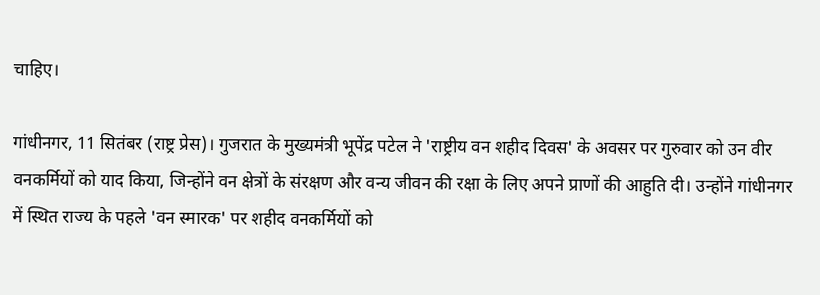चाहिए।

गांधीनगर, 11 सितंबर (राष्ट्र प्रेस)। गुजरात के मुख्यमंत्री भूपेंद्र पटेल ने 'राष्ट्रीय वन शहीद दिवस' के अवसर पर गुरुवार को उन वीर वनकर्मियों को याद किया, जिन्होंने वन क्षेत्रों के संरक्षण और वन्य जीवन की रक्षा के लिए अपने प्राणों की आहुति दी। उन्होंने गांधीनगर में स्थित राज्य के पहले 'वन स्मारक' पर शहीद वनकर्मियों को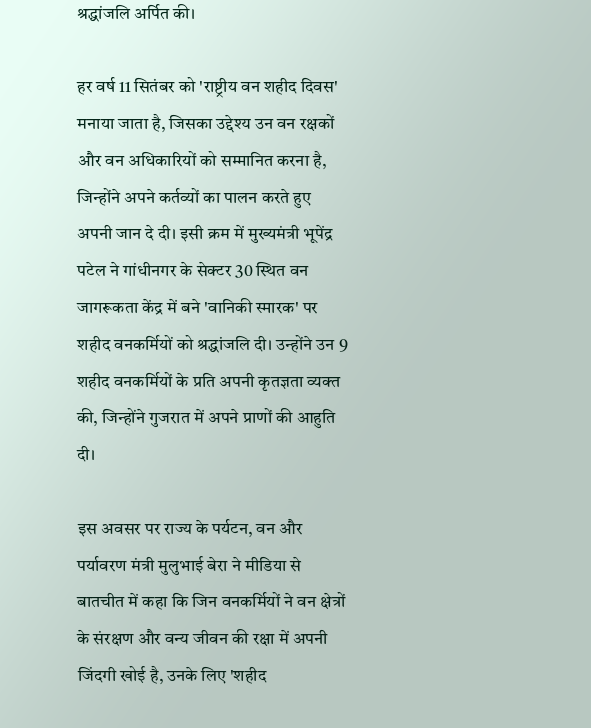श्रद्धांजलि अर्पित की।

हर वर्ष 11 सितंबर को 'राष्ट्रीय वन शहीद दिवस' मनाया जाता है, जिसका उद्देश्य उन वन रक्षकों और वन अधिकारियों को सम्मानित करना है, जिन्होंने अपने कर्तव्यों का पालन करते हुए अपनी जान दे दी। इसी क्रम में मुख्यमंत्री भूपेंद्र पटेल ने गांधीनगर के सेक्टर 30 स्थित वन जागरूकता केंद्र में बने 'वानिकी स्मारक' पर शहीद वनकर्मियों को श्रद्धांजलि दी। उन्होंने उन 9 शहीद वनकर्मियों के प्रति अपनी कृतज्ञता व्यक्त की, जिन्होंने गुजरात में अपने प्राणों की आहुति दी।

इस अवसर पर राज्य के पर्यटन, वन और पर्यावरण मंत्री मुलुभाई बेरा ने मीडिया से बातचीत में कहा कि जिन वनकर्मियों ने वन क्षेत्रों के संरक्षण और वन्य जीवन की रक्षा में अपनी जिंदगी खोई है, उनके लिए 'शहीद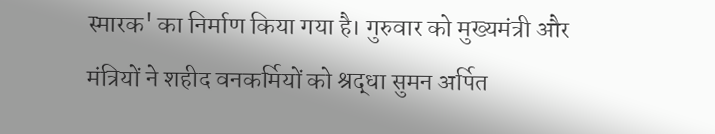स्मारक' का निर्माण किया गया है। गुरुवार को मुख्यमंत्री और मंत्रियों ने शहीद वनकर्मियों को श्रद्धा सुमन अर्पित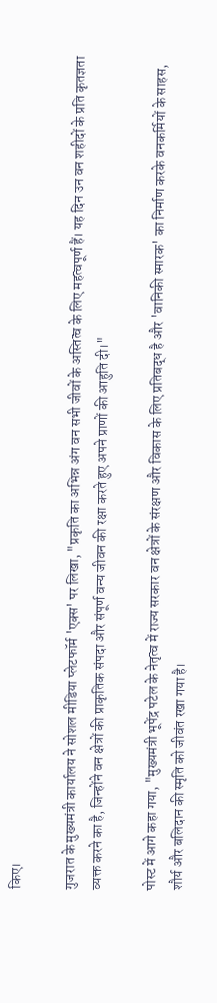किए।

गुजरात के मुख्यमंत्री कार्यालय ने सोशल मीडिया प्लेटफॉर्म 'एक्स' पर लिखा, "प्रकृति का अभिन्न अंग वन सभी जीवों के अस्तित्व के लिए महत्वपूर्ण हैं। यह दिन उन वन शहीदों के प्रति कृतज्ञता व्यक्त करने का है, जिन्होंने वन क्षेत्रों की प्राकृतिक संपदा और संपूर्ण वन्य जीवन की रक्षा करते हुए अपने प्राणों की आहुति दी।"

पोस्ट में आगे कहा गया, "मुख्यमंत्री भूपेंद्र पटेल के नेतृत्व में राज्य सरकार वन क्षेत्रों के संरक्षण और विकास के लिए प्रतिबद्ध है और 'वानिकी स्मारक' का निर्माण करके वनकर्मियों के साहस, शौर्य और बलिदान की स्मृति को जीवंत रखा गया है।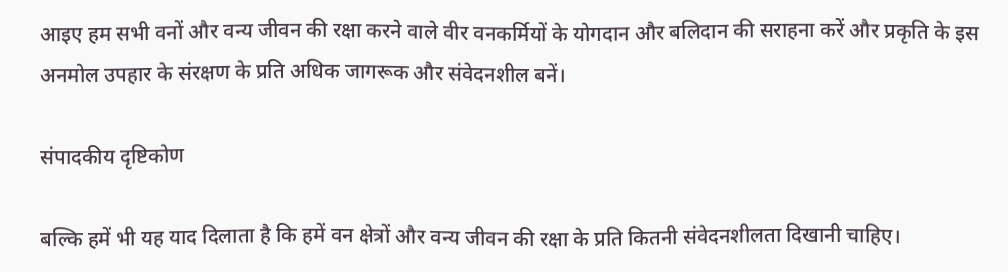आइए हम सभी वनों और वन्य जीवन की रक्षा करने वाले वीर वनकर्मियों के योगदान और बलिदान की सराहना करें और प्रकृति के इस अनमोल उपहार के संरक्षण के प्रति अधिक जागरूक और संवेदनशील बनें।

संपादकीय दृष्टिकोण

बल्कि हमें भी यह याद दिलाता है कि हमें वन क्षेत्रों और वन्य जीवन की रक्षा के प्रति कितनी संवेदनशीलता दिखानी चाहिए।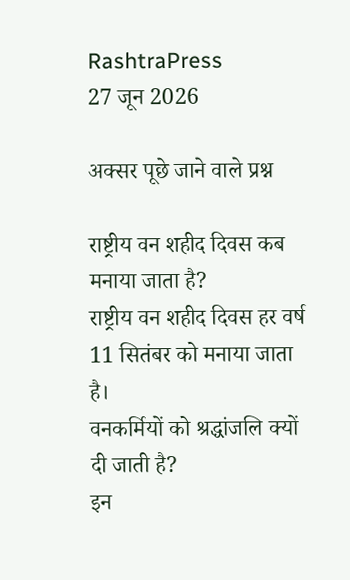RashtraPress
27 जून 2026

अक्सर पूछे जाने वाले प्रश्न

राष्ट्रीय वन शहीद दिवस कब मनाया जाता है?
राष्ट्रीय वन शहीद दिवस हर वर्ष 11 सितंबर को मनाया जाता है।
वनकर्मियों को श्रद्धांजलि क्यों दी जाती है?
इन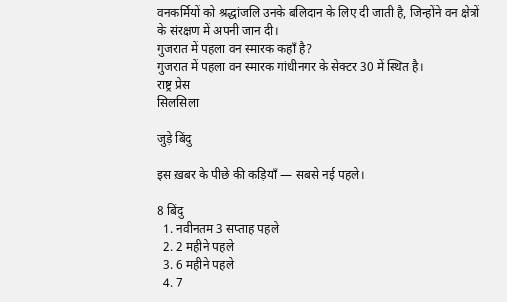वनकर्मियों को श्रद्धांजलि उनके बलिदान के लिए दी जाती है, जिन्होंने वन क्षेत्रों के संरक्षण में अपनी जान दी।
गुजरात में पहला वन स्मारक कहाँ है?
गुजरात में पहला वन स्मारक गांधीनगर के सेक्टर 30 में स्थित है।
राष्ट्र प्रेस
सिलसिला

जुड़े बिंदु

इस ख़बर के पीछे की कड़ियाँ — सबसे नई पहले।

8 बिंदु
  1. नवीनतम 3 सप्ताह पहले
  2. 2 महीने पहले
  3. 6 महीने पहले
  4. 7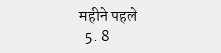महीने पहले
  5. 8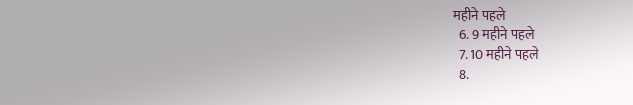महीने पहले
  6. 9 महीने पहले
  7. 10 महीने पहले
  8.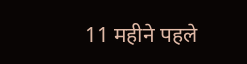11 महीने पहले